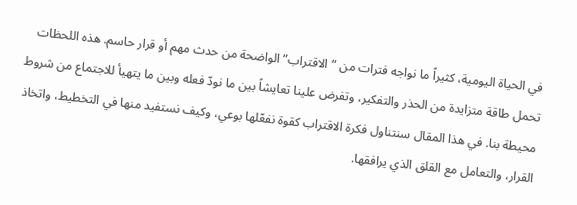في الحياة اليومية، كثيراً ما نواجه فترات من “الاقتراب” الواضحة من حدث مهم أو قرار حاسم. هذه اللحظات تحمل طاقة متزايدة من الحذر والتفكير، وتفرض علينا تعايشاً بين ما نودّ فعله وبين ما يتهيأ للاجتماع من شروط محيطة بنا. في هذا المقال سنتناول فكرة الاقتراب كقوة نفعّلها بوعي، وكيف نستفيد منها في التخطيط، واتخاذ القرار، والتعامل مع القلق الذي يرافقها.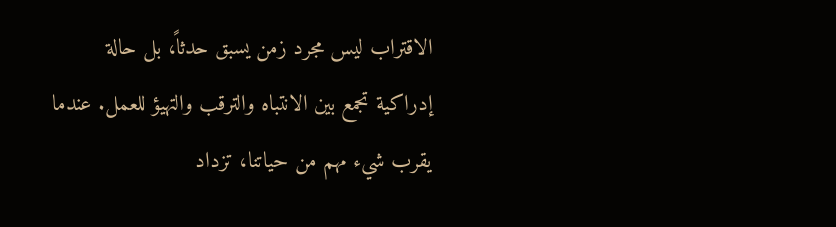الاقتراب ليس مجرد زمن يسبق حدثاً، بل حالة إدراكية تجمع بين الانتباه والترقب والتهيؤ للعمل. عندما يقرب شيء مهم من حياتنا، تزداد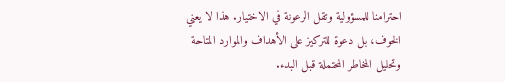احترامنا للمسؤولية وتقل الرعونة في الاختيار. هذا لا يعني الخوف، بل دعوة للتركيز على الأهداف والموارد المتاحة وتحليل المخاطر المحتملة قبل البدء.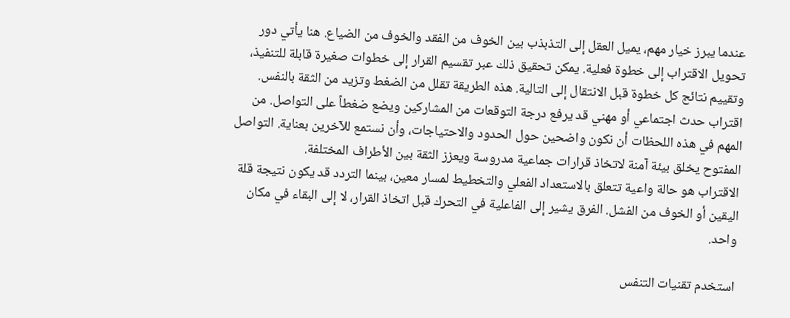عندما يبرز خيار مهم، يميل العقل إلى التذبذب بين الخوف من الفقد والخوف من الضياع. هنا يأتي دور تحويل الاقتراب إلى خطوة فعلية. يمكن تحقيق ذلك عبر تقسيم القرار إلى خطوات صغيرة قابلة للتنفيذ، وتقييم نتائج كل خطوة قبل الانتقال إلى التالية. هذه الطريقة تقلل من الضغط وتزيد من الثقة بالنفس.
اقتراب حدث اجتماعي أو مهني قد يرفع درجة التوقعات من المشاركين ويضع ضغطاً على التواصل. من المهم في هذه اللحظات أن نكون واضحين حول الحدود والاحتياجات، وأن نستمع للآخرين بعناية. التواصل المفتوح يخلق بيئة آمنة لاتخاذ قرارات جماعية مدروسة ويعزز الثقة بين الأطراف المختلفة.
الاقتراب هو حالة واعية تتعلق بالاستعداد الفعلي والتخطيط لمسار معين، بينما التردد قد يكون نتيجة قلة اليقين أو الخوف من الفشل. الفرق يشير إلى الفاعلية في التحرك قبل اتخاذ القرار، لا إلى البقاء في مكان واحد.

استخدم تقنيات التنفس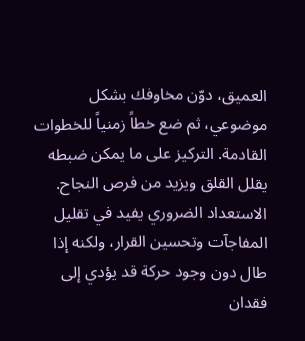العميق، دوّن مخاوفك بشكل موضوعي، ثم ضع خطاً زمنياً للخطوات القادمة. التركيز على ما يمكن ضبطه يقلل القلق ويزيد من فرص النجاح.
الاستعداد الضروري يفيد في تقليل المفاجآت وتحسين القرار، ولكنه إذا طال دون وجود حركة قد يؤدي إلى فقدان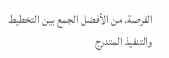الفرصة. من الأفضل الجمع بين التخطيط والتنفيذ المتدرج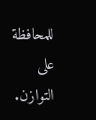للمحافظة على التوازن.